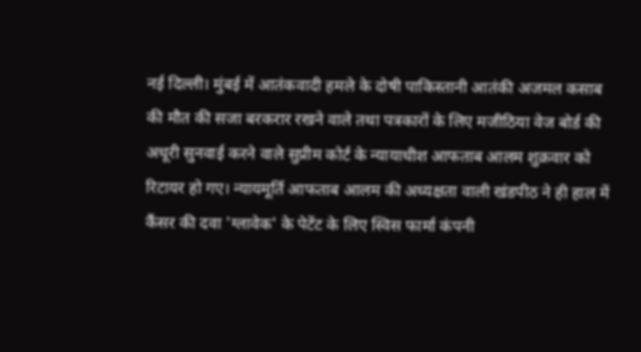नई दिल्ली। मुंबई में आतंकवादी हमले के दोषी पाकिस्तानी आतंकी अजमल कसाब की मौत की सजा बरकरार रखने वाले तथा पत्रकारों के लिए मजीठिया वेज बोर्ड की अधूरी सुनवाई करने वाले सुप्रीम कोर्ट के न्यायाधीश आफताब आलम शुक्रवार को रिटायर हो गए। न्यायमूर्ति आफताब आलम की अध्यक्षता वाली खंडपीठ ने ही हाल में कैंसर की दवा 'ग्लावेक' के पेटेंट के लिए स्विस फार्मा कंपनी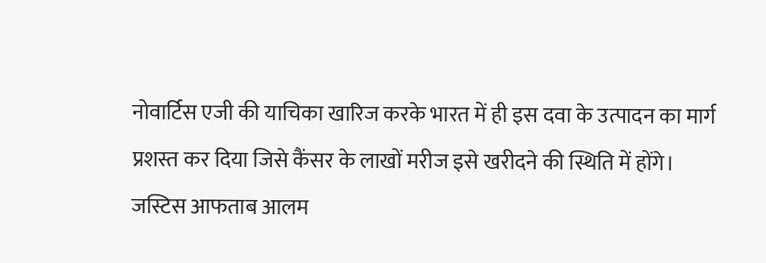नोवार्टिस एजी की याचिका खारिज करके भारत में ही इस दवा के उत्पादन का मार्ग प्रशस्त कर दिया जिसे कैंसर के लाखों मरीज इसे खरीदने की स्थिति में होंगे।
जस्टिस आफताब आलम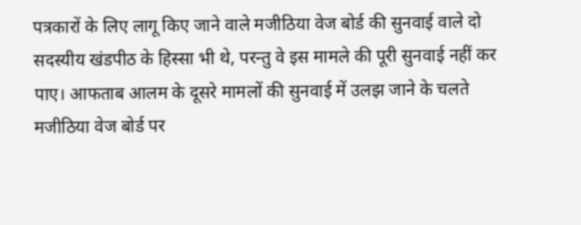पत्रकारों के लिए लागू किए जाने वाले मजीठिया वेज बोर्ड की सुनवाई वाले दो सदस्यीय खंडपीठ के हिस्सा भी थे, परन्तु वे इस मामले की पूरी सुनवाई नहीं कर पाए। आफताब आलम के दूसरे मामलों की सुनवाई में उलझ जाने के चलते मजीठिया वेज बोर्ड पर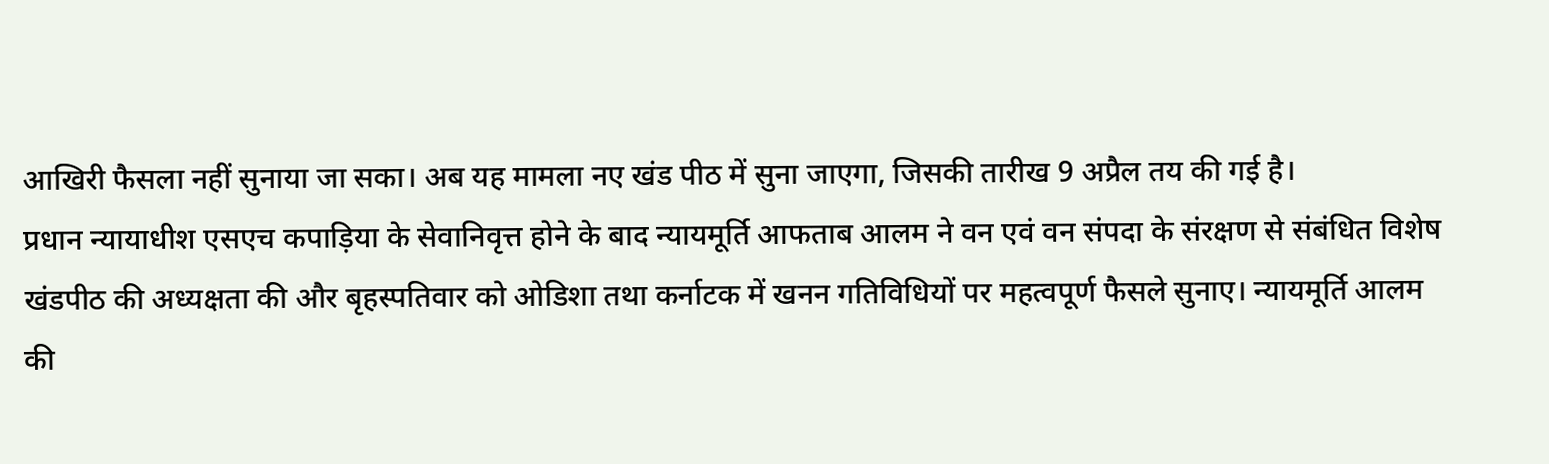आखिरी फैसला नहीं सुनाया जा सका। अब यह मामला नए खंड पीठ में सुना जाएगा, जिसकी तारीख 9 अप्रैल तय की गई है।
प्रधान न्यायाधीश एसएच कपाड़िया के सेवानिवृत्त होने के बाद न्यायमूर्ति आफताब आलम ने वन एवं वन संपदा के संरक्षण से संबंधित विशेष खंडपीठ की अध्यक्षता की और बृहस्पतिवार को ओडिशा तथा कर्नाटक में खनन गतिविधियों पर महत्वपूर्ण फैसले सुनाए। न्यायमूर्ति आलम की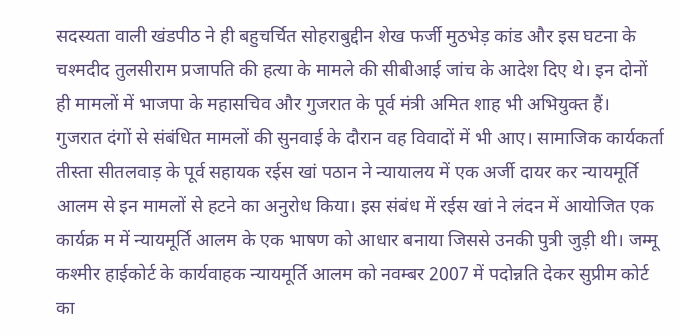सदस्यता वाली खंडपीठ ने ही बहुचर्चित सोहराबुद्दीन शेख फर्जी मुठभेड़ कांड और इस घटना के चश्मदीद तुलसीराम प्रजापति की हत्या के मामले की सीबीआई जांच के आदेश दिए थे। इन दोनों ही मामलों में भाजपा के महासचिव और गुजरात के पूर्व मंत्री अमित शाह भी अभियुक्त हैं।
गुजरात दंगों से संबंधित मामलों की सुनवाई के दौरान वह विवादों में भी आए। सामाजिक कार्यकर्ता तीस्ता सीतलवाड़ के पूर्व सहायक रईस खां पठान ने न्यायालय में एक अर्जी दायर कर न्यायमूर्ति आलम से इन मामलों से हटने का अनुरोध किया। इस संबंध में रईस खां ने लंदन में आयोजित एक कार्यक्र म में न्यायमूर्ति आलम के एक भाषण को आधार बनाया जिससे उनकी पुत्री जुड़ी थी। जम्मू कश्मीर हाईकोर्ट के कार्यवाहक न्यायमूर्ति आलम को नवम्बर 2007 में पदोन्नति देकर सुप्रीम कोर्ट का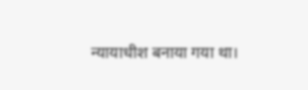न्यायाधीश बनाया गया था।